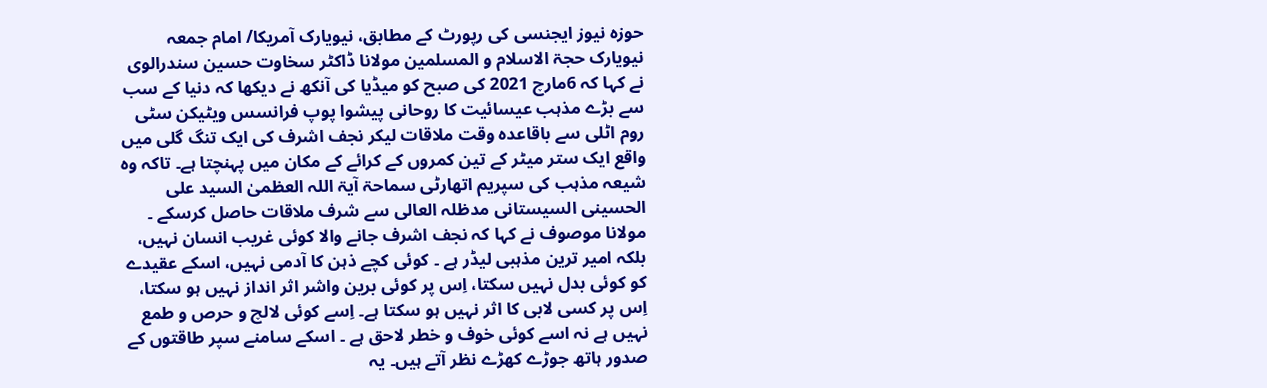حوزہ نیوز ایجنسی کی رپورٹ کے مطابق، نیویارک آمریکا/ امام جمعہ نیویارک حجۃ الاسلام و المسلمین مولانا ڈاکٹر سخاوت حسین سندرالوی نے کہا کہ 6مارچ 2021 کی صبح کو میڈیا کی آنکھ نے دیکھا کہ دنیا کے سب سے بڑے مذہب عیسائیت کا روحانی پیشوا پوپ فرانسس ویٹیکن سٹی روم اٹلی سے باقاعدہ وقت ملاقات لیکر نجف اشرف کی ایک تنگ گلی میں واقع ایک ستر میٹر کے تین کمروں کے کرائے کے مکان میں پہنچتا ہے۔ تاکہ وہ شیعہ مذہب کی سپریم اتھارٹی سماحۃ آیۃ اللہ العظمیٰ السید علی الحسینی السیستانی مدظلہ العالی سے شرف ملاقات حاصل کرسکے ۔
مولانا موصوف نے کہا کہ نجف اشرف جانے والا کوئی غریب انسان نہیں، بلکہ امیر ترین مذہبی لیڈر ہے ۔ کوئی کچے ذہن کا آدمی نہیں، اسکے عقیدے کو کوئی بدل نہیں سکتا، اِس پر کوئی برین واشر اثر انداز نہیں ہو سکتا، اِس پر کسی لابی کا اثر نہیں ہو سکتا ہے۔ اِسے کوئی لالچ و حرص و طمع نہیں ہے نہ اسے کوئی خوف و خطر لاحق ہے ۔ اسکے سامنے سپر طاقتوں کے صدور ہاتھ جوڑے کھڑے نظر آتے ہیں۔ یہ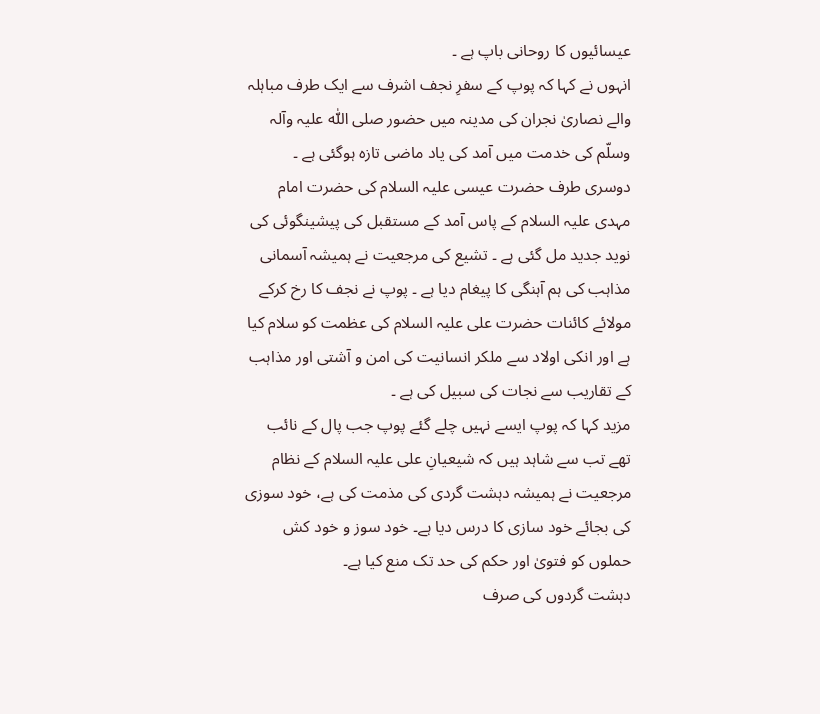عیسائیوں کا روحانی باپ ہے ۔
انہوں نے کہا کہ پوپ کے سفرِ نجف اشرف سے ایک طرف مباہلہ والے نصاریٰ نجران کی مدینہ میں حضور صلی اللّٰہ علیہ وآلہ وسلّم کی خدمت میں آمد کی یاد ماضی تازہ ہوگئی ہے ۔
دوسری طرف حضرت عیسی علیہ السلام کی حضرت امام مہدی علیہ السلام کے پاس آمد کے مستقبل کی پیشینگوئی کی نوید جدید مل گئی ہے ۔ تشیع کی مرجعیت نے ہمیشہ آسمانی مذاہب کی ہم آہنگی کا پیغام دیا ہے ۔ پوپ نے نجف کا رخ کرکے مولائے کائنات حضرت علی علیہ السلام کی عظمت کو سلام کیا ہے اور انکی اولاد سے ملکر انسانیت کی امن و آشتی اور مذاہب کے تقاریب سے نجات کی سبیل کی ہے ۔
مزید کہا کہ پوپ ایسے نہیں چلے گئے پوپ جب پال کے نائب تھے تب سے شاہد ہیں کہ شیعیانِ علی علیہ السلام کے نظام مرجعیت نے ہمیشہ دہشت گردی کی مذمت کی ہے، خود سوزی کی بجائے خود سازی کا درس دیا ہے۔ خود سوز و خود کش حملوں کو فتویٰ اور حکم کی حد تک منع کیا ہے۔
دہشت گردوں کی صرف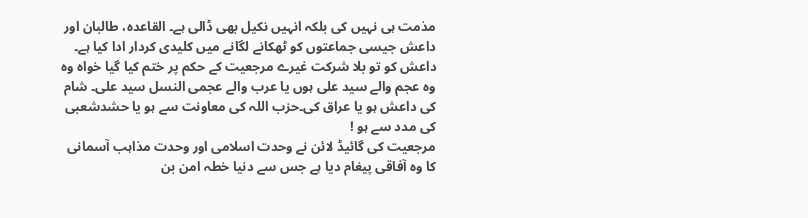مذمت ہی نہیں کی بلکہ انہیں نکیل بھی ڈالی ہے۔ القاعدہ، طالبان اور داعش جیسی جماعتوں کو ٹھکانے لگانے میں کلیدی کردار ادا کیا ہے۔
داعش کو تو بلا شرکت غیرے مرجعیت کے حکم پر ختم کیا گیا خواہ وہ وہ عجم والے سید علی ہوں یا عرب والے عجمی النسل سید علی۔ شام کی داعش ہو یا عراق کی۔حزب اللہ کی معاونت سے ہو یا حشدشعبی کی مدد سے ہو !
مرجعیت کی گائیڈ لائن نے وحدت اسلامی اور وحدت مذاہب آسمانی کا وہ آفاقی پیغام دیا ہے جس سے دنیا خطہ امن بن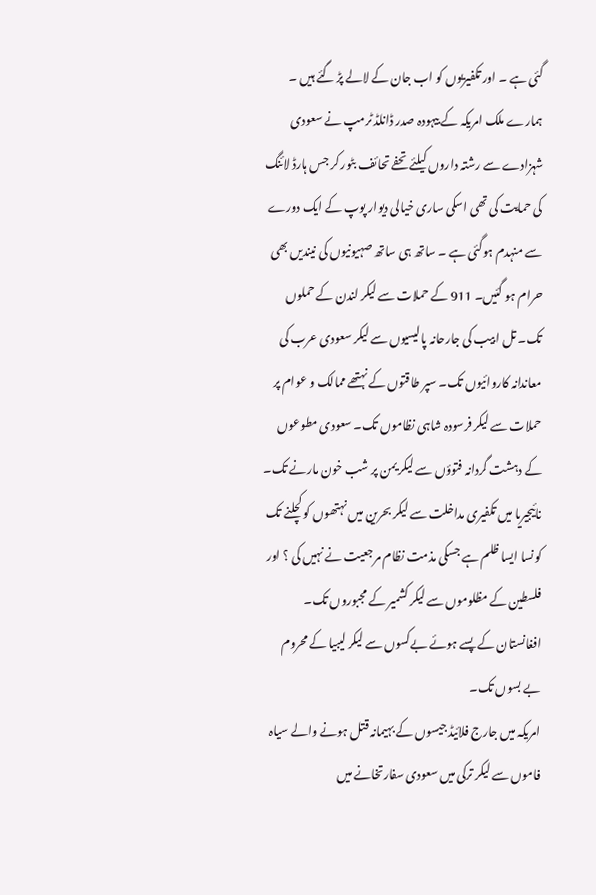گئی ہے ۔ اور تکفیریوں کو اب جان کے لالے پڑ گئے ہیں ۔ ہمارے ملک امریکہ کے بیہودہ صدر ڈانلڈ ٹرمپ نے سعودی شہزادے سے رشتہ داروں کیلئے تحفے تحائف بٹور کر جس ہارڈ لائنگ کی حمایت کی تھی اسکی ساری خیالی دیوار پوپ کے ایک دورے سے منہدم ہوگئی ہے ۔ ساتھ ہی ساتھ صہیونیوں کی نیندیں بھی حرام ہو گئیں۔ 911 کے حملات سے لیکر لندن کے حملوں تک۔ تل ابیب کی جارحانہ پالیسیوں سے لیکر سعودی عرب کی معاندانہ کاروائیوں تک۔ سپر طاقتوں کے نہتھے ممالک و عوام پر حملات سے لیکر فرسودہ شاہی نظاموں تک۔ سعودی مطوعوں کے دہشت گردانہ فتوؤں سے لیکر یمن پر شب خون مارنے تک۔
نائیجیریا میں تکفیری مداخلت سے لیکر بحرین میں نہتھوں کو کچلنے تک کونسا ایسا ظلم ہے جسکی مذمت نظام مرجعیت نے نہیں کی ؟ اور فلسطین کے مظلوموں سے لیکر کشمیر کے مجبوروں تک۔ افغانستان کے پسے ہوئے بےکسوں سے لیکر لیبیا کے محروم بے بسوں تک۔
امریکہ میں جارج فلائیڈ جیسوں کے بہیمانہ قتل ہونے والے سیاہ فاموں سے لیکر ترکی میں سعودی سفارتخانے میں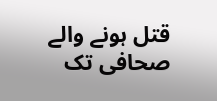قتل ہونے والے صحافی تک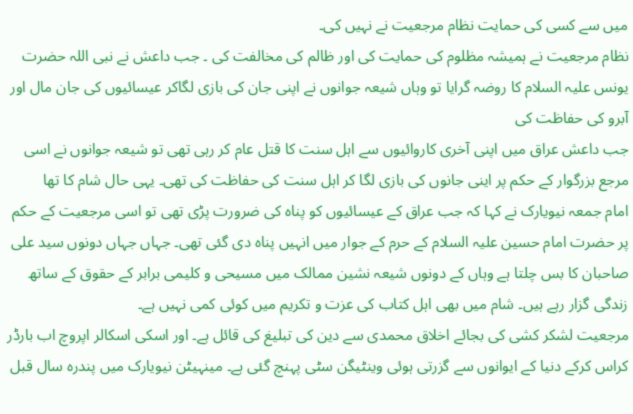میں سے کسی کی حمایت نظام مرجعیت نے نہیں کی۔
نظام مرجعیت نے ہمیشہ مظلوم کی حمایت کی اور ظالم کی مخالفت کی ۔ جب داعش نے نبی اللہ حضرت یونس علیہ السلام کا روضہ گرایا تو وہاں شیعہ جوانوں نے اپنی جان کی بازی لگاکر عیسائیوں کی جان مال اور آبرو کی حفاظت کی
جب داعش عراق میں اپنی آخری کاروائیوں سے اہل سنت کا قتل عام کر رہی تھی تو شیعہ جوانوں نے اسی مرجع بزرگوار کے حکم پر اینی جانوں کی بازی لگا کر اہل سنت کی حفاظت کی تھی۔ یہی حال شام کا تھا
امام جمعہ نیویارک نے کہا کہ جب عراق کے عیسائیوں کو پناہ کی ضرورت پڑی تھی تو اسی مرجعیت کے حکم پر حضرت امام حسین علیہ السلام کے حرم کے جوار میں انہیں پناہ دی گئی تھی۔ جہاں جہاں دونوں سید علی صاحبان کا بس چلتا ہے وہاں کے دونوں شیعہ نشین ممالک میں مسیحی و کلیمی برابر کے حقوق کے ساتھ زندگی گزار رہے ہیں۔ شام میں بھی اہل کتاب کی عزت و تکریم میں کوئی کمی نہیں ہے۔
مرجعیت لشکر کشی کی بجائے اخلاق محمدی سے دین کی تبلیغ کی قائل ہے۔ اور اسکی اسکالر اپروچ اب بارڈر کراس کرکے دنیا کے ایوانوں سے گزرتی ہوئی وینٹیگن سٹی پہنچ گئی ہے۔ مینہیٹن نیویارک میں پندرہ سال قبل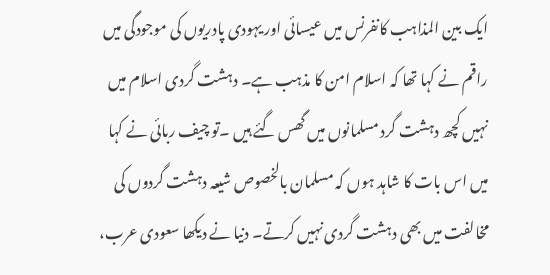ایک بین المذاہب کانفرنس میں عیسائی اور یہودی پادریوں کی موجودگی میں راقم نے کہا تھا کہ اسلام امن کا مذہب ہے۔ دہشت گردی اسلام میں نہیں کچھ دہشت گرد مسلمانوں میں گھس گئے ہیں ۔تو چیف ربائی نے کہا میں اس بات کا شاہد ہوں کہ مسلمان بالخصوص شیعہ دہشت گردوں کی مخالفت میں بھی دہشت گردی نہیں کرتے۔ دنیا نے دیکھا سعودی عرب،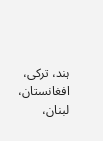ہند، ترکی، افغانستان، لبنان،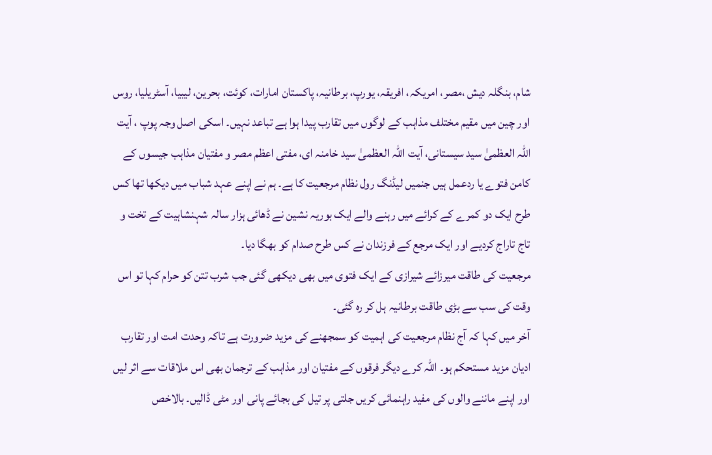شام، بنگلہ دیش ،مصر، امریکہ، افریقہ، یورپ، برطانیہ، پاکستان امارات، کوئت، بحرین، لیبیا، آسٹریلیا، روس اور چین میں مقیم مختلف مذاہب کے لوگوں میں تقارب پیدا ہوا ہے تباعد نہیں۔ اسکی اصل وجہ پوپ ، آیت اللہ العظمیٰ سید سیستانی، آیت اللہ العظمیٰ سید خامنہ ای، مفتی اعظم مصر و مفتیان مذاہب جیسوں کے کامن فتوے یا ردعمل ہیں جنمیں لیڈنگ رول نظام مرجعیت کا ہے۔ ہم نے اپنے عہد شباب میں دیکھا تھا کس طرح ایک دو کمرے کے کرائے میں رہنے والے ایک بوریہ نشین نے ڈھائی ہزار سالہ شہنشاہیت کے تخت و تاج تاراج کردیے اور ایک مرجع کے فرزندان نے کس طرح صدام کو بھگا دیا۔
مرجعیت کی طاقت میرزائے شیرازی کے ایک فتوی میں بھی دیکھی گئی جب شرب تتن کو حرام کہا تو اس وقت کی سب سے بڑی طاقت برطانیہ ہل کر رہ گئی۔
آخر میں کہا کہ آج نظام مرجعیت کی اہمیت کو سمجھنے کی مزید ضرورت ہے تاکہ وحدت امت اور تقارب ادیان مزید مستحکم ہو۔ اللہ کرے دیگر فرقوں کے مفتیان اور مذاہب کے ترجمان بھی اس ملاقات سے اثر لیں اور اپنے ماننے والوں کی مفید راہنمائی کریں جلتی پر تیل کی بجائے پانی اور مٹی ڈالیں۔ بالاخص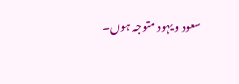سعود و یہود متوجہ ہوں۔